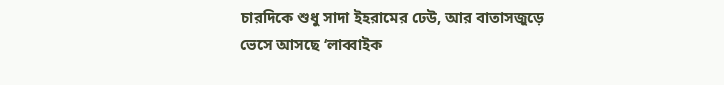চারদিকে শুধু সাদা ইহরামের ঢেউ, আর বাতাসজুড়ে ভেসে আসছে ‘লাব্বাইক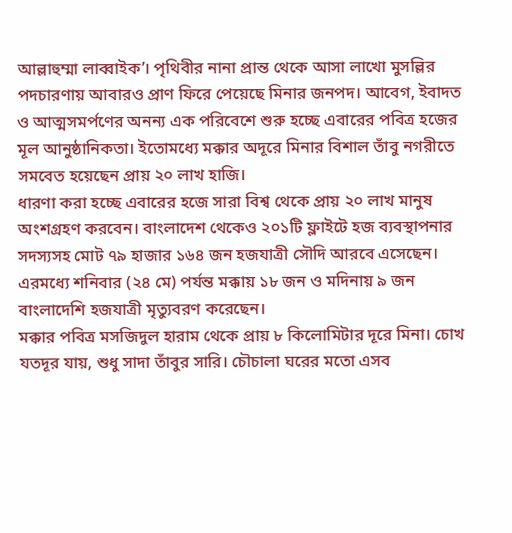আল্লাহুম্মা লাব্বাইক’। পৃথিবীর নানা প্রান্ত থেকে আসা লাখো মুসল্লির পদচারণায় আবারও প্রাণ ফিরে পেয়েছে মিনার জনপদ। আবেগ, ইবাদত ও আত্মসমর্পণের অনন্য এক পরিবেশে শুরু হচ্ছে এবারের পবিত্র হজের মূল আনুষ্ঠানিকতা। ইতোমধ্যে মক্কার অদূরে মিনার বিশাল তাঁবু নগরীতে সমবেত হয়েছেন প্রায় ২০ লাখ হাজি।
ধারণা করা হচ্ছে এবারের হজে সারা বিশ্ব থেকে প্রায় ২০ লাখ মানুষ অংশগ্রহণ করবেন। বাংলাদেশ থেকেও ২০১টি ফ্লাইটে হজ ব্যবস্থাপনার সদস্যসহ মোট ৭৯ হাজার ১৬৪ জন হজযাত্রী সৌদি আরবে এসেছেন। এরমধ্যে শনিবার (২৪ মে) পর্যন্ত মক্কায় ১৮ জন ও মদিনায় ৯ জন বাংলাদেশি হজযাত্রী মৃত্যুবরণ করেছেন।
মক্কার পবিত্র মসজিদুল হারাম থেকে প্রায় ৮ কিলোমিটার দূরে মিনা। চোখ যতদূর যায়, শুধু সাদা তাঁবুর সারি। চৌচালা ঘরের মতো এসব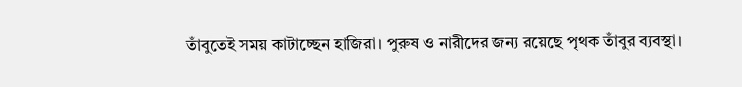তাঁবুতেই সময় কাটাচ্ছেন হাজিরা। পুরুষ ও নারীদের জন্য রয়েছে পৃথক তাঁবুর ব্যবস্থা।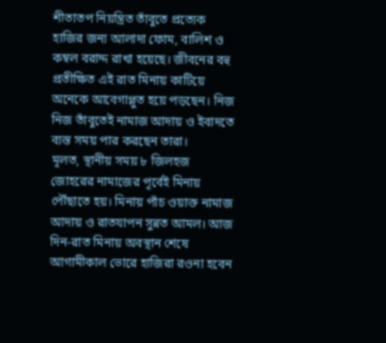শীতাতপ নিয়ন্ত্রিত তাঁবুতে প্রত্যেক হাজির জন্য আলাদা ফোম, বালিশ ও কম্বল বরাদ্দ রাখা হয়েছে। জীবনের বহু প্রতীক্ষিত এই রাত মিনায় কাটিয়ে অনেকে আবেগাপ্লুত হয়ে পড়ছেন। নিজ নিজ তাঁবুতেই নামাজ আদায় ও ইবাদতে ব্যস্ত সময় পার করছেন তারা।
মূলত, স্থানীয় সময় ৮ জিলহজ জোহরের নামাজের পূর্বেই মিনায় পৌঁছাতে হয়। মিনায় পাঁচ ওয়াক্ত নামাজ আদায় ও রাতযাপন সুন্নত আমল। আজ দিন-রাত মিনায় অবস্থান শেষে আগামীকাল ভোরে হাজিরা রওনা হবেন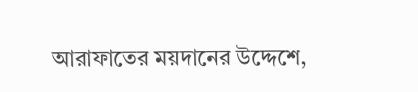আরাফাতের ময়দানের উদ্দেশে,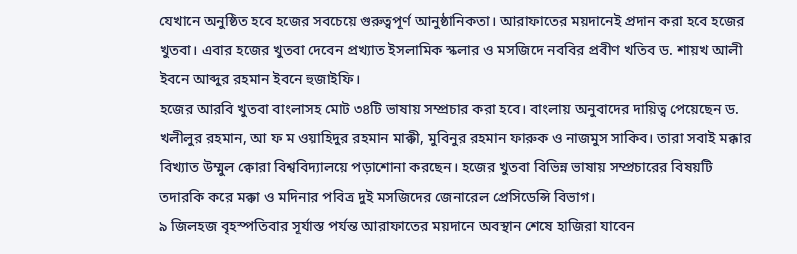যেখানে অনুষ্ঠিত হবে হজের সবচেয়ে গুরুত্বপূর্ণ আনুষ্ঠানিকতা। আরাফাতের ময়দানেই প্রদান করা হবে হজের খুতবা। এবার হজের খুতবা দেবেন প্রখ্যাত ইসলামিক স্কলার ও মসজিদে নববির প্রবীণ খতিব ড. শায়খ আলী ইবনে আব্দুর রহমান ইবনে হুজাইফি।
হজের আরবি খুতবা বাংলাসহ মোট ৩৪টি ভাষায় সম্প্রচার করা হবে। বাংলায় অনুবাদের দায়িত্ব পেয়েছেন ড. খলীলুর রহমান, আ ফ ম ওয়াহিদুর রহমান মাক্কী, মুবিনুর রহমান ফারুক ও নাজমুস সাকিব। তারা সবাই মক্কার বিখ্যাত উম্মুল ক্বোরা বিশ্ববিদ্যালয়ে পড়াশোনা করছেন। হজের খুতবা বিভিন্ন ভাষায় সম্প্রচারের বিষয়টি তদারকি করে মক্কা ও মদিনার পবিত্র দুই মসজিদের জেনারেল প্রেসিডেন্সি বিভাগ।
৯ জিলহজ বৃহস্পতিবার সূর্যাস্ত পর্যন্ত আরাফাতের ময়দানে অবস্থান শেষে হাজিরা যাবেন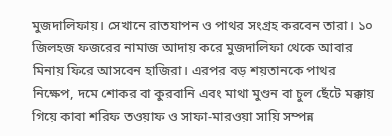মুজদালিফায়। সেখানে রাতযাপন ও পাথর সংগ্রহ করবেন তারা। ১০ জিলহজ ফজরের নামাজ আদায় করে মুজদালিফা থেকে আবার মিনায় ফিরে আসবেন হাজিরা। এরপর বড় শয়তানকে পাথর নিক্ষেপ, দমে শোকর বা কুরবানি এবং মাথা মুণ্ডন বা চুল ছেঁটে মক্কায় গিয়ে কাবা শরিফ তওয়াফ ও সাফা-মারওয়া সায়ি সম্পন্ন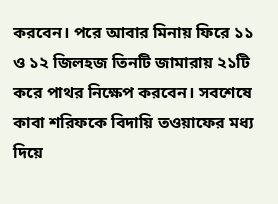করবেন। পরে আবার মিনায় ফিরে ১১ ও ১২ জিলহজ তিনটি জামারায় ২১টি করে পাথর নিক্ষেপ করবেন। সবশেষে কাবা শরিফকে বিদায়ি তওয়াফের মধ্য দিয়ে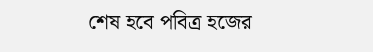শেষ হবে পবিত্র হজের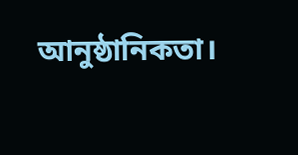আনুষ্ঠানিকতা।